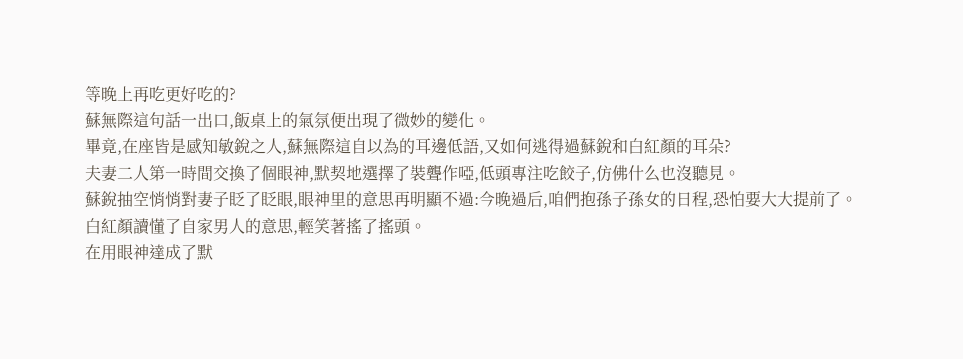等晚上再吃更好吃的?
蘇無際這句話一出口,飯桌上的氣氛便出現了微妙的變化。
畢竟,在座皆是感知敏銳之人,蘇無際這自以為的耳邊低語,又如何逃得過蘇銳和白紅顏的耳朵?
夫妻二人第一時間交換了個眼神,默契地選擇了裝聾作啞,低頭專注吃餃子,仿佛什么也沒聽見。
蘇銳抽空悄悄對妻子眨了眨眼,眼神里的意思再明顯不過:今晚過后,咱們抱孫子孫女的日程,恐怕要大大提前了。
白紅顏讀懂了自家男人的意思,輕笑著搖了搖頭。
在用眼神達成了默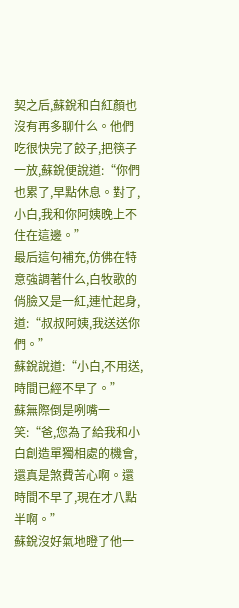契之后,蘇銳和白紅顏也沒有再多聊什么。他們吃很快完了餃子,把筷子一放,蘇銳便說道:“你們也累了,早點休息。對了,小白,我和你阿姨晚上不住在這邊。”
最后這句補充,仿佛在特意強調著什么,白牧歌的俏臉又是一紅,連忙起身,道:“叔叔阿姨,我送送你們。”
蘇銳說道:“小白,不用送,時間已經不早了。”
蘇無際倒是咧嘴一笑:“爸,您為了給我和小白創造單獨相處的機會,還真是煞費苦心啊。還時間不早了,現在才八點半啊。”
蘇銳沒好氣地瞪了他一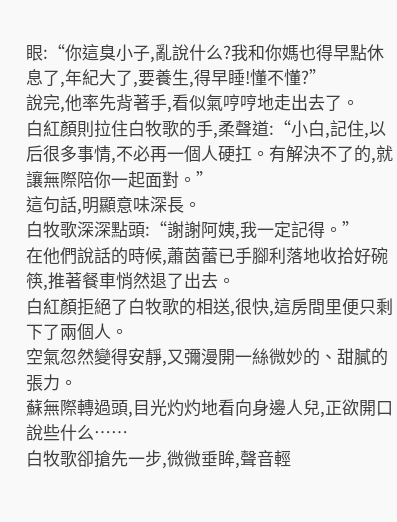眼:“你這臭小子,亂說什么?我和你媽也得早點休息了,年紀大了,要養生,得早睡!懂不懂?”
說完,他率先背著手,看似氣哼哼地走出去了。
白紅顏則拉住白牧歌的手,柔聲道:“小白,記住,以后很多事情,不必再一個人硬扛。有解決不了的,就讓無際陪你一起面對。”
這句話,明顯意味深長。
白牧歌深深點頭:“謝謝阿姨,我一定記得。”
在他們說話的時候,蕭茵蕾已手腳利落地收拾好碗筷,推著餐車悄然退了出去。
白紅顏拒絕了白牧歌的相送,很快,這房間里便只剩下了兩個人。
空氣忽然變得安靜,又彌漫開一絲微妙的、甜膩的張力。
蘇無際轉過頭,目光灼灼地看向身邊人兒,正欲開口說些什么……
白牧歌卻搶先一步,微微垂眸,聲音輕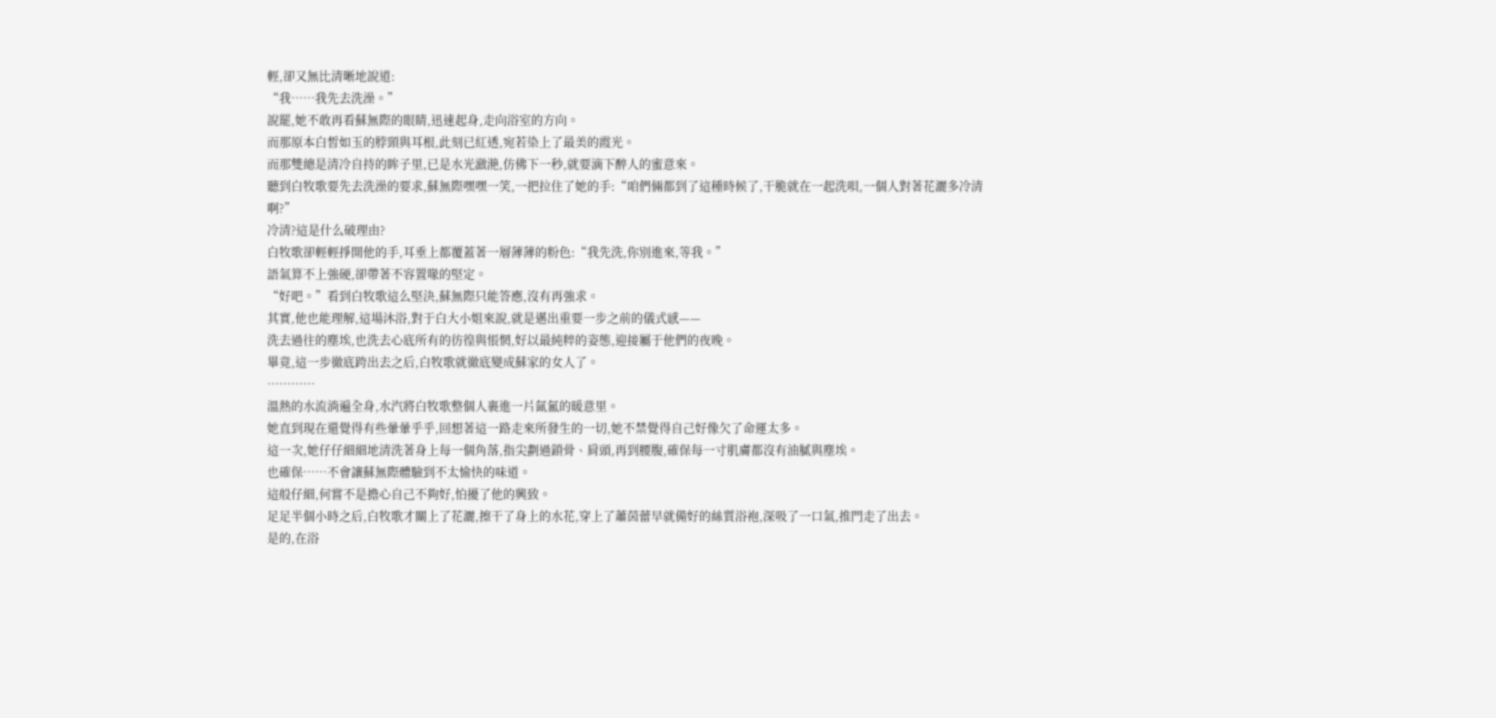輕,卻又無比清晰地說道:
“我……我先去洗澡。”
說罷,她不敢再看蘇無際的眼睛,迅速起身,走向浴室的方向。
而那原本白皙如玉的脖頸與耳根,此刻已紅透,宛若染上了最美的霞光。
而那雙總是清冷自持的眸子里,已是水光瀲滟,仿佛下一秒,就要滴下醉人的蜜意來。
聽到白牧歌要先去洗澡的要求,蘇無際嘿嘿一笑,一把拉住了她的手:“咱們倆都到了這種時候了,干脆就在一起洗唄,一個人對著花灑多冷清啊?”
冷清?這是什么破理由?
白牧歌卻輕輕掙開他的手,耳垂上都覆蓋著一層薄薄的粉色:“我先洗,你別進來,等我。”
語氣算不上強硬,卻帶著不容置喙的堅定。
“好吧。”看到白牧歌這么堅決,蘇無際只能答應,沒有再強求。
其實,他也能理解,這場沐浴,對于白大小姐來說,就是邁出重要一步之前的儀式感——
洗去過往的塵埃,也洗去心底所有的彷徨與悵惘,好以最純粹的姿態,迎接屬于他們的夜晚。
畢竟,這一步徹底跨出去之后,白牧歌就徹底變成蘇家的女人了。
…………
溫熱的水流淌遍全身,水汽將白牧歌整個人裹進一片氤氳的暖意里。
她直到現在還覺得有些暈暈乎乎,回想著這一路走來所發生的一切,她不禁覺得自己好像欠了命運太多。
這一次,她仔仔細細地清洗著身上每一個角落,指尖劃過鎖骨、肩頭,再到腰腹,確保每一寸肌膚都沒有油膩與塵埃。
也確保……不會讓蘇無際體驗到不太愉快的味道。
這般仔細,何嘗不是擔心自己不夠好,怕擾了他的興致。
足足半個小時之后,白牧歌才關上了花灑,擦干了身上的水花,穿上了蕭茵蕾早就備好的絲質浴袍,深吸了一口氣,推門走了出去。
是的,在浴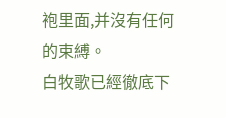袍里面,并沒有任何的束縛。
白牧歌已經徹底下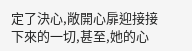定了決心,敞開心扉迎接接下來的一切,甚至,她的心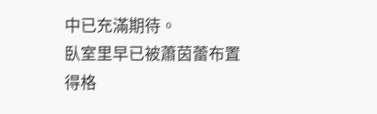中已充滿期待。
臥室里早已被蕭茵蕾布置得格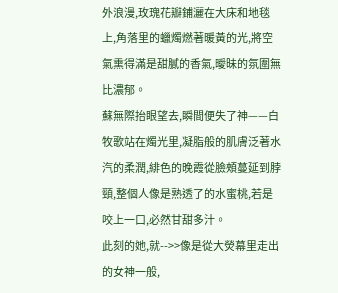外浪漫,玫瑰花瓣鋪灑在大床和地毯上,角落里的蠟燭燃著暖黃的光,將空氣熏得滿是甜膩的香氣,曖昧的氛圍無比濃郁。
蘇無際抬眼望去,瞬間便失了神——白牧歌站在燭光里,凝脂般的肌膚泛著水汽的柔潤,緋色的晚霞從臉頰蔓延到脖頸,整個人像是熟透了的水蜜桃,若是咬上一口,必然甘甜多汁。
此刻的她,就-->>像是從大熒幕里走出的女神一般,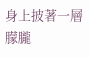身上披著一層朦朧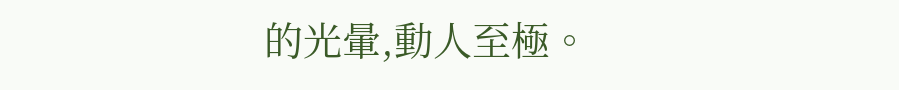的光暈,動人至極。